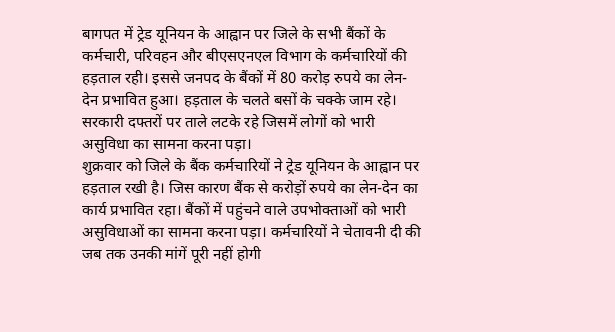बागपत में ट्रेड यूनियन के आह्वान पर जिले के सभी बैंकों के कर्मचारी, परिवहन और बीएसएनएल विभाग के कर्मचारियों की हड़ताल रही। इससे जनपद के बैंकों में 80 करोड़ रुपये का लेन-देन प्रभावित हुआ। हड़ताल के चलते बसों के चक्के जाम रहे। सरकारी दफ्तरों पर ताले लटके रहे जिसमें लोगों को भारी असुविधा का सामना करना पड़ा।
शुक्रवार को जिले के बैंक कर्मचारियों ने ट्रेड यूनियन के आह्वान पर हड़ताल रखी है। जिस कारण बैंक से करोड़ों रुपये का लेन-देन का कार्य प्रभावित रहा। बैंकों में पहुंचने वाले उपभोक्ताओं को भारी असुविधाओं का सामना करना पड़ा। कर्मचारियों ने चेतावनी दी की जब तक उनकी मांगें पूरी नहीं होगी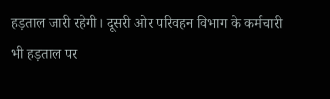हड़ताल जारी रहेगी। दूसरी ओर परिवहन विभाग के कर्मचारी भी हड़ताल पर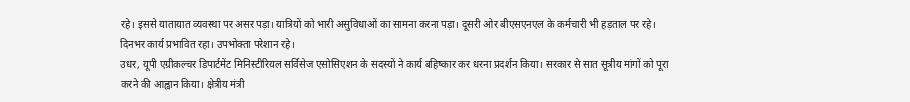रहे। इससे यातायात व्यवस्था पर असर पड़ा। यात्रियों को भारी असुविधाओं का सामना करना पड़ा। दूसरी ओर बीएसएनएल के कर्मचारी भी हड़ताल पर रहे। दिनभर कार्य प्रभावित रहा। उपभोक्ता परेशान रहे।
उधर, यूपी एग्रीकल्चर डिपार्टमेंट मिनिस्टीरियल सर्विसेज एसोसिएशन के सदस्यों ने कार्य बहिष्कार कर धरना प्रदर्शन किया। सरकार से सात सूत्रीय मांगों को पूरा करने की आह्वान किया। क्षेत्रीय मंत्री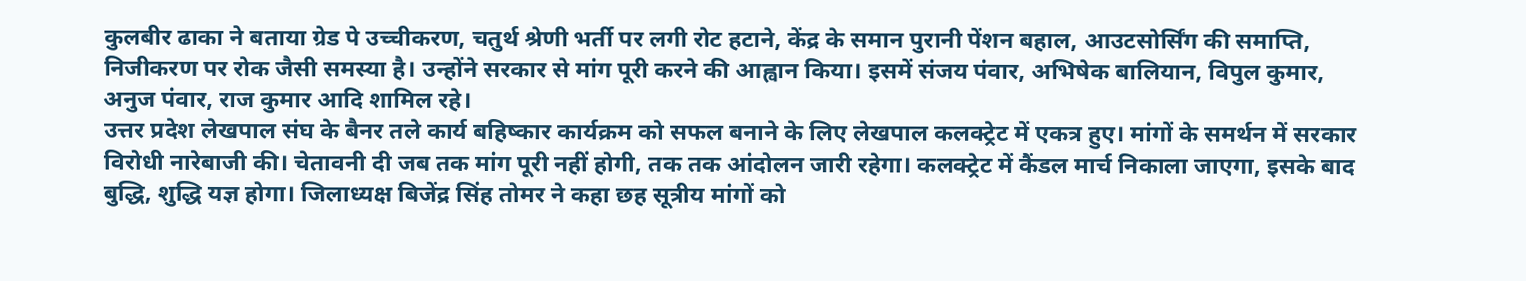कुलबीर ढाका ने बताया ग्रेड पे उच्चीकरण, चतुर्थ श्रेणी भर्ती पर लगी रोट हटाने, केंद्र के समान पुरानी पेंशन बहाल, आउटसोर्सिंग की समाप्ति, निजीकरण पर रोक जैसी समस्या है। उन्होंने सरकार से मांग पूरी करने की आह्वान किया। इसमें संजय पंवार, अभिषेक बालियान, विपुल कुमार, अनुज पंवार, राज कुमार आदि शामिल रहे।
उत्तर प्रदेश लेखपाल संघ के बैनर तले कार्य बहिष्कार कार्यक्रम को सफल बनाने के लिए लेखपाल कलक्ट्रेट में एकत्र हुए। मांगों के समर्थन में सरकार विरोधी नारेबाजी की। चेतावनी दी जब तक मांग पूरी नहीं होगी, तक तक आंदोलन जारी रहेगा। कलक्ट्रेट में कैंडल मार्च निकाला जाएगा, इसके बाद बुद्धि, शुद्धि यज्ञ होगा। जिलाध्यक्ष बिजेंद्र सिंह तोमर ने कहा छह सूत्रीय मांगों को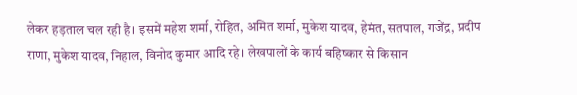लेकर हड़ताल चल रही है। इसमें महेश शर्मा, रोहित, अमित शर्मा, मुकेश यादव, हेमंत, सतपाल, गजेंद्र, प्रदीप राणा, मुकेश यादव, निहाल, विनोद कुमार आदि रहे। लेखपालों के कार्य बहिष्कार से किसान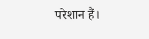परेशान हैं।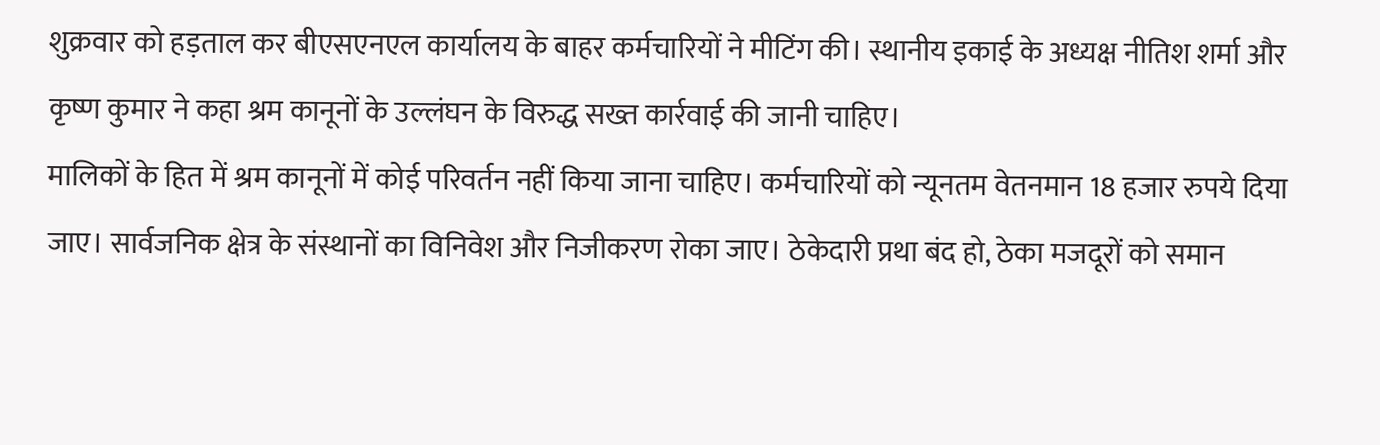शुक्रवार को हड़ताल कर बीएसएनएल कार्यालय के बाहर कर्मचारियों ने मीटिंग की। स्थानीय इकाई के अध्यक्ष नीतिश शर्मा और कृष्ण कुमार ने कहा श्रम कानूनों के उल्लंघन के विरुद्ध सख्त कार्रवाई की जानी चाहिए।
मालिकों के हित में श्रम कानूनों में कोई परिवर्तन नहीं किया जाना चाहिए। कर्मचारियों को न्यूनतम वेतनमान 18 हजार रुपये दिया जाए। सार्वजनिक क्षेत्र के संस्थानों का विनिवेश और निजीकरण रोका जाए। ठेकेदारी प्रथा बंद हो, ठेका मजदूरों को समान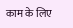काम के लिए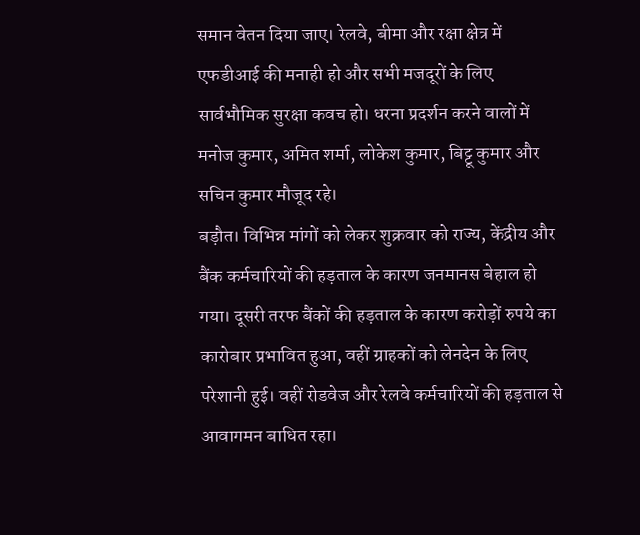समान वेतन दिया जाए। रेलवे, बीमा और रक्षा क्षेत्र में एफडीआई की मनाही हो और सभी मजदूरों के लिए सार्वभौमिक सुरक्षा कवच हो। धरना प्रदर्शन करने वालों में मनोज कुमार, अमित शर्मा, लोकेश कुमार, बिट्टू कुमार और सचिन कुमार मौजूद रहे।
बड़ौत। विभिन्न मांगों को लेकर शुक्रवार को राज्य, केंद्रीय और बैंक कर्मचारियों की हड़ताल के कारण जनमानस बेहाल हो गया। दूसरी तरफ बैंकों की हड़ताल के कारण करोड़ों रुपये का कारोबार प्रभावित हुआ, वहीं ग्राहकों को लेनदेन के लिए परेशानी हुई। वहीं रोडवेज और रेलवे कर्मचारियों की हड़ताल से आवागमन बाधित रहा।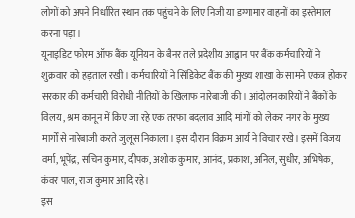लोगों को अपने निर्धारित स्थान तक पहुंचने के लिए निजी या डग्गामार वाहनों का इस्तेमाल करना पड़ा।
यूनाइडिट फोरम ऑफ बैंक यूनियन के बैनर तले प्रदेशीय आह्वान पर बैंक कर्मचारियों ने शुक्रवार को हड़ताल रखी। कर्मचारियों ने सिंडिकेट बैंक की मुख्य शाखा के सामने एकत्र होकर सरकार की कर्मचारी विरोधी नीतियों के खिलाफ नारेबाजी की। आंदोलनकारियों ने बैंकों के विलय , श्रम कानून में किए जा रहे एक तरफा बदलाव आदि मांगों को लेकर नगर के मुख्य मार्गों से नारेबाजी करते जुलूस निकाला। इस दौरान विक्रम आर्य ने विचार रखे। इसमें विजय वर्मा, भूपेंद्र, सचिन कुमार, दीपक, अशोक कुमार, आनंद, प्रकाश, अनिल, सुधीर, अभिषेक, कंवर पाल, राज कुमार आदि रहे।
इस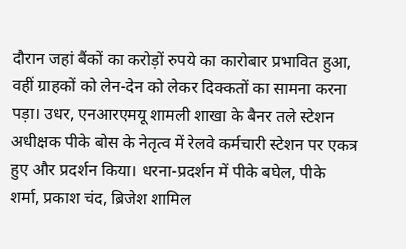दौरान जहां बैंकों का करोड़ों रुपये का कारोबार प्रभावित हुआ, वहीं ग्राहकों को लेन-देन को लेकर दिक्कतों का सामना करना पड़ा। उधर, एनआरएमयू शामली शाखा के बैनर तले स्टेशन अधीक्षक पीके बोस के नेतृत्व में रेलवे कर्मचारी स्टेशन पर एकत्र हुए और प्रदर्शन किया। धरना-प्रदर्शन में पीके बघेल, पीके शर्मा, प्रकाश चंद, ब्रिजेश शामिल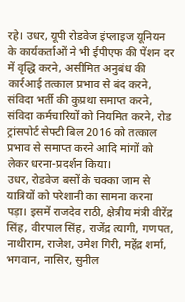रहे। उधर, यूपी रोडवेज इंप्लाइज यूनियन के कार्यकर्ताओं ने भी ईपीएफ की पेंशन दर में वृद्धि करने, असीमित अनुबंध की कार्रआई तत्काल प्रभाव से बंद करने, संविदा भर्ती की कुप्रथा समाप्त करने, संविदा कर्मचारियों को नियमित करने, रोड ट्रांसपोर्ट सेफ्टी बिल 2016 को तत्काल प्रभाव से समाप्त करने आदि मांगों को लेकर धरना-प्रदर्शन किया।
उधर, रोडवेज बसों के चक्का जाम से यात्रियों को परेशानी का सामना करना पड़ा। इसमें राजदेव राठी, क्षेत्रीय मंत्री वीरेंद्र सिंह, वीरपाल सिंह, राजेंद्र त्यागी, गणपत, नाथीराम, राजेश, उमेश गिरी, महेंद्र शर्मा, भगवान, नासिर, सुनील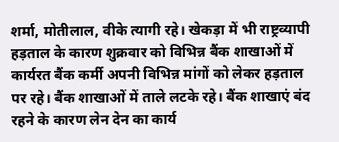शर्मा, मोतीलाल, वीके त्यागी रहे। खेकड़ा में भी राष्ट्रव्यापी हड़ताल के कारण शुक्रवार को विभिन्न बैंक शाखाओं में कार्यरत बैंक कर्मी अपनी विभिन्न मांगों को लेकर हड़ताल पर रहे। बैंक शाखाओं में ताले लटके रहे। बैंक शाखाएं बंद रहने के कारण लेन देन का कार्य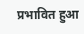प्रभावित हुआ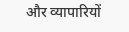और व्यापारियों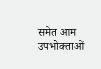समेत आम उपभोक्ताओं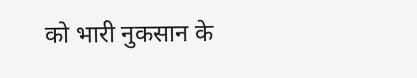को भारी नुकसान के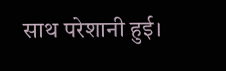साथ परेशानी हुई।